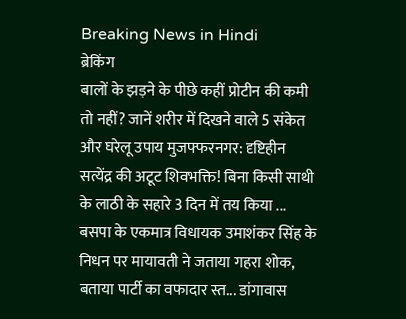Breaking News in Hindi
ब्रेकिंग
बालों के झड़ने के पीछे कहीं प्रोटीन की कमी तो नहीं? जानें शरीर में दिखने वाले 5 संकेत और घरेलू उपाय मुजफ्फरनगर: दृष्टिहीन सत्येंद्र की अटूट शिवभक्ति! बिना किसी साथी के लाठी के सहारे 3 दिन में तय किया ... बसपा के एकमात्र विधायक उमाशंकर सिंह के निधन पर मायावती ने जताया गहरा शोक, बताया पार्टी का वफादार स्त... डांगावास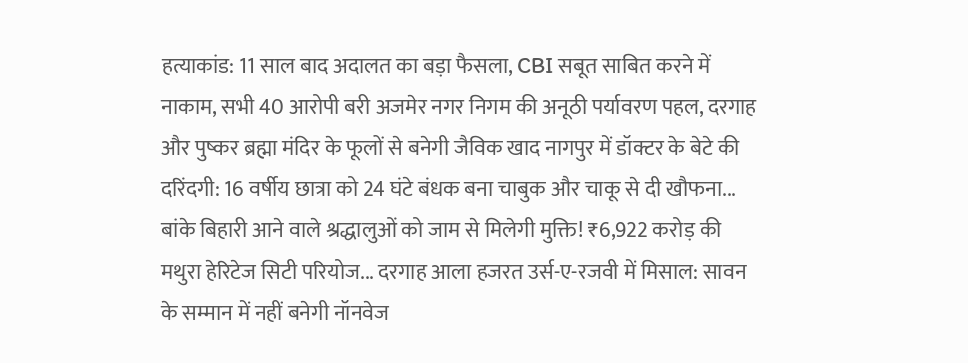हत्याकांड: 11 साल बाद अदालत का बड़ा फैसला, CBI सबूत साबित करने में नाकाम, सभी 40 आरोपी बरी अजमेर नगर निगम की अनूठी पर्यावरण पहल, दरगाह और पुष्कर ब्रह्मा मंदिर के फूलों से बनेगी जैविक खाद नागपुर में डॉक्टर के बेटे की दरिंदगी: 16 वर्षीय छात्रा को 24 घंटे बंधक बना चाबुक और चाकू से दी खौफना... बांके बिहारी आने वाले श्रद्धालुओं को जाम से मिलेगी मुक्ति! ₹6,922 करोड़ की मथुरा हेरिटेज सिटी परियोज... दरगाह आला हजरत उर्स-ए-रजवी में मिसाल: सावन के सम्मान में नहीं बनेगी नॉनवेज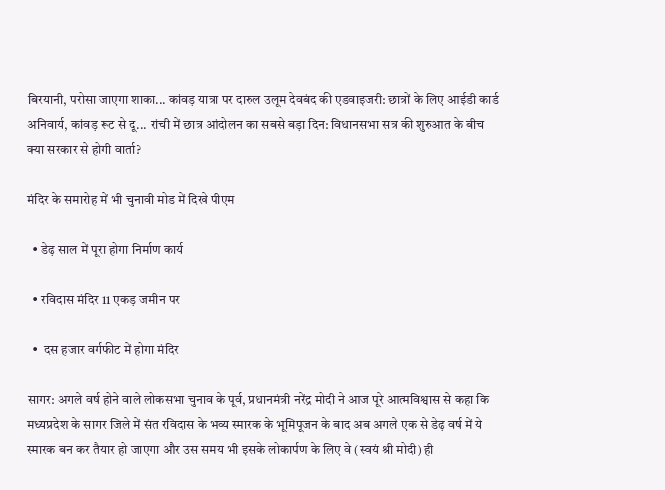बिरयानी, परोसा जाएगा शाका... कांवड़ यात्रा पर दारुल उलूम देवबंद की एडवाइजरी: छात्रों के लिए आईडी कार्ड अनिवार्य, कांवड़ रूट से दू... रांची में छात्र आंदोलन का सबसे बड़ा दिन: विधानसभा सत्र की शुरुआत के बीच क्या सरकार से होगी वार्ता?

मंदिर के समारोह में भी चुनावी मोड में दिखे पीएम

  • डेढ़ साल में पूरा होगा निर्माण कार्य

  • रविदास मंदिर 11 एकड़ जमीन पर

  •  दस हजार वर्गफीट में होगा मंदिर

सागर: अगले वर्ष होने वाले लोकसभा चुनाव के पूर्व, प्रधानमंत्री नरेंद्र मोदी ने आज पूरे आत्मविश्वास से कहा कि मध्यप्रदेश के सागर जिले में संत रविदास के भव्य स्मारक के भूमिपूजन के बाद अब अगले एक से डेढ़ वर्ष में ये स्मारक बन कर तैयार हो जाएगा और उस समय भी इसके लोकार्पण के लिए वे (स्वयं श्री मोदी) ही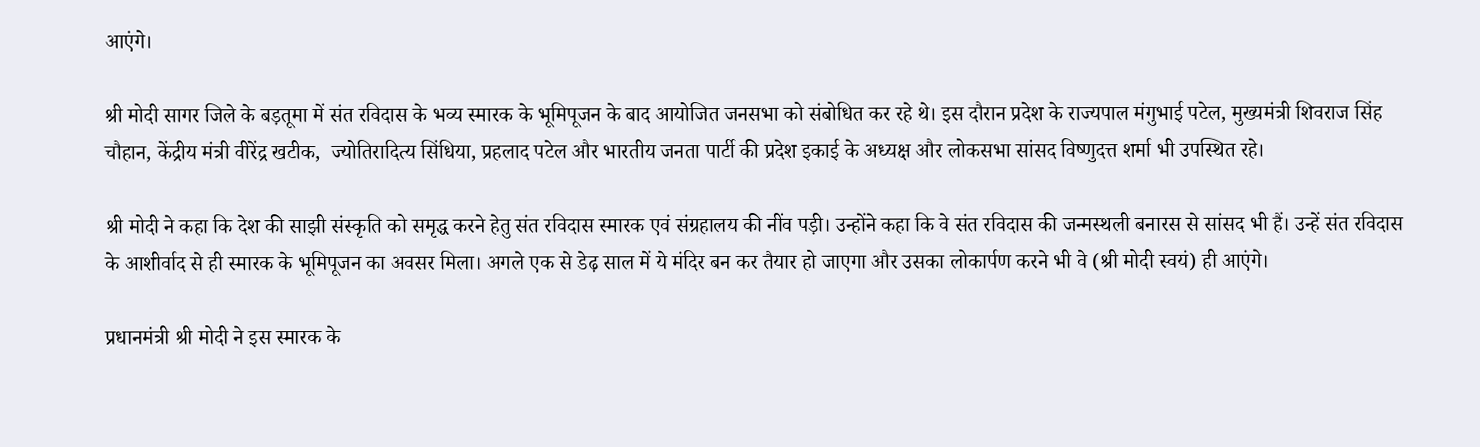आएंगे।

श्री मोदी सागर जिले के बड़तूमा में संत रविदास के भव्य स्मारक के भूमिपूजन के बाद आयोजित जनसभा को संबोधित कर रहे थे। इस दौरान प्रदेश के राज्यपाल मंगुभाई पटेल, मुख्यमंत्री शिवराज सिंह चौहान, केंद्रीय मंत्री वीरेंद्र खटीक,  ज्योतिरादित्य सिंधिया, प्रहलाद पटेल और भारतीय जनता पार्टी की प्रदेश इकाई के अध्यक्ष और लोकसभा सांसद विष्णुदत्त शर्मा भी उपस्थित रहे।

श्री मोदी ने कहा कि देश की साझी संस्कृति को समृद्ध करने हेतु संत रविदास स्मारक एवं संग्रहालय की नींव पड़ी। उन्होंने कहा कि वे संत रविदास की जन्मस्थली बनारस से सांसद भी हैं। उन्हें संत रविदास के आशीर्वाद से ही स्मारक के भूमिपूजन का अवसर मिला। अगले एक से डेढ़ साल में ये मंदिर बन कर तैयार हो जाएगा और उसका लोकार्पण करने भी वे (श्री मोदी स्वयं) ही आएंगे।

प्रधानमंत्री श्री मोदी ने इस स्मारक के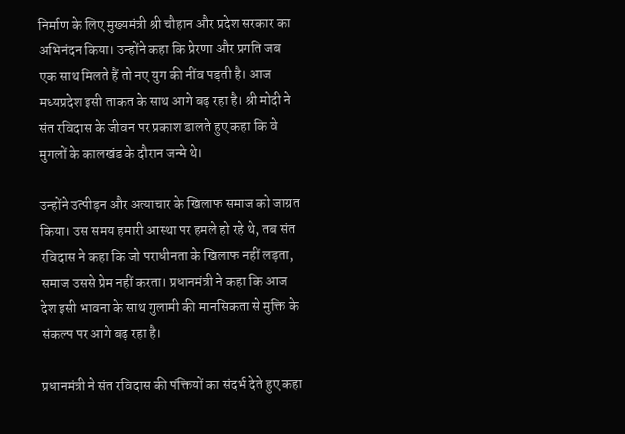निर्माण के लिए मुख्यमंत्री श्री चौहान और प्रदेश सरकार का अभिनंदन किया। उन्होंने कहा कि प्रेरणा और प्रगति जब एक साथ मिलते हैं तो नए युग की नींव पड़ती है। आज मध्यप्रदेश इसी ताकत के साथ आगे बढ़ रहा है। श्री मोदी ने संत रविदास के जीवन पर प्रकाश डालते हुए कहा कि वे मुगलों के कालखंड के दौरान जन्मे थे।

उन्होंने उत्पीड़न और अत्याचार के खिलाफ समाज को जाग्रत किया। उस समय हमारी आस्था पर हमले हो रहे थे, तब संत रविदास ने कहा कि जो पराधीनता के खिलाफ नहीं लड़ता, समाज उससे प्रेम नहीं करता। प्रधानमंत्री ने कहा कि आज देश इसी भावना के साथ गुलामी की मानसिकता से मुक्ति के संकल्प पर आगे बढ़ रहा है।

प्रधानमंत्री ने संत रविदास की पंक्तियों का संदर्भ देते हुए कहा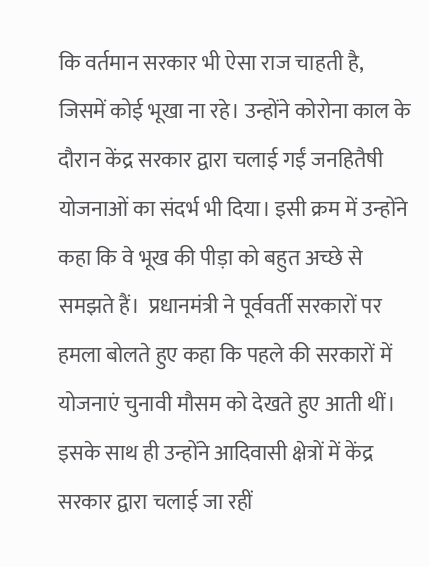कि वर्तमान सरकार भी ऐसा राज चाहती है, जिसमें कोई भूखा ना रहे। उन्होंने कोरोना काल के दौरान केंद्र सरकार द्वारा चलाई गईं जनहितैषी योजनाओं का संदर्भ भी दिया। इसी क्रम में उन्होंने कहा कि वे भूख की पीड़ा को बहुत अच्छे से समझते हैं।  प्रधानमंत्री ने पूर्ववर्ती सरकारों पर हमला बोलते हुए कहा कि पहले की सरकारों में योजनाएं चुनावी मौसम को देखते हुए आती थीं। इसके साथ ही उन्होंने आदिवासी क्षेत्रों में केंद्र सरकार द्वारा चलाई जा रहीं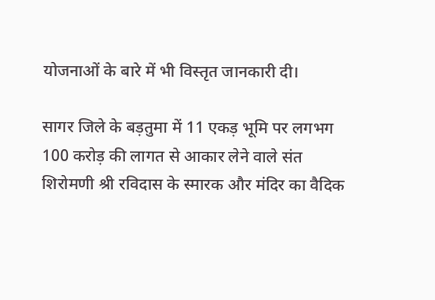योजनाओं के बारे में भी विस्तृत जानकारी दी।

सागर जिले के बड़तुमा में 11 एकड़ भूमि पर लगभग 100 करोड़ की लागत से आकार लेने वाले संत शिरोमणी श्री रविदास के स्मारक और मंदिर का वैदिक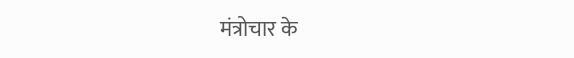मंत्रोचार के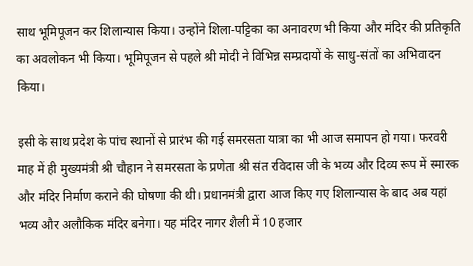साथ भूमिपूजन कर शिलान्यास किया। उन्होंने शिला-पट्टिका का अनावरण भी किया और मंदिर की प्रतिकृति का अवलोकन भी किया। भूमिपूजन से पहले श्री मोदी ने विभिन्न सम्प्रदायों के साधु-संतों का अभिवादन किया।

इसी के साथ प्रदेश के पांच स्थानों से प्रारंभ की गई समरसता यात्रा का भी आज समापन हो गया। फरवरी माह में ही मुख्यमंत्री श्री चौहान ने समरसता के प्रणेता श्री संत रविदास जी के भव्य और दिव्य रूप में स्मारक और मंदिर निर्माण कराने की घोषणा की थी। प्रधानमंत्री द्वारा आज किए गए शिलान्यास के बाद अब यहां भव्य और अलौकिक मंदिर बनेगा। यह मंदिर नागर शैली में 10 हजार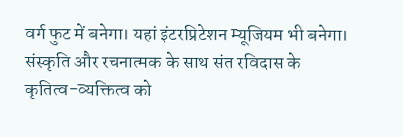वर्ग फुट में बनेगा। यहां इंटरप्रिटेशन म्यूजियम भी बनेगा। संस्कृति और रचनात्मक के साथ संत रविदास के कृतित्व-व्यक्तित्व को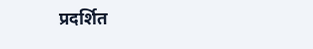प्रदर्शित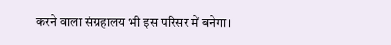करने वाला संग्रहालय भी इस परिसर में बनेगा।